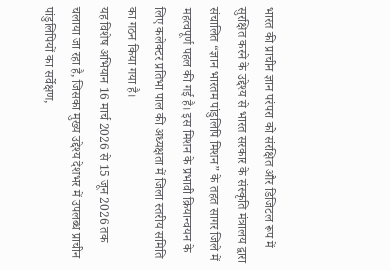भारत की प्राचीन ज्ञान परंपरा को संरक्षित और डिजिटल रूप में सुरक्षित करने के उद्देश्य से भारत सरकार के संस्कृति मंत्रालय द्वारा संचालित “ज्ञान भारतम पांडुलिपि मिशन” के तहत सागर जिले में महत्वपूर्ण पहल की गई है। इस मिशन के प्रभावी क्रियान्वयन के लिए कलेक्टर प्रतिभा पाल की अध्यक्षता में जिला स्तरीय समिति का गठन किया गया है।
यह विशेष अभियान 16 मार्च 2026 से 15 जून 2026 तक चलाया जा रहा है, जिसका मुख्य उद्देश्य देशभर में उपलब्ध प्राचीन पांडुलिपियों का सर्वेक्षण,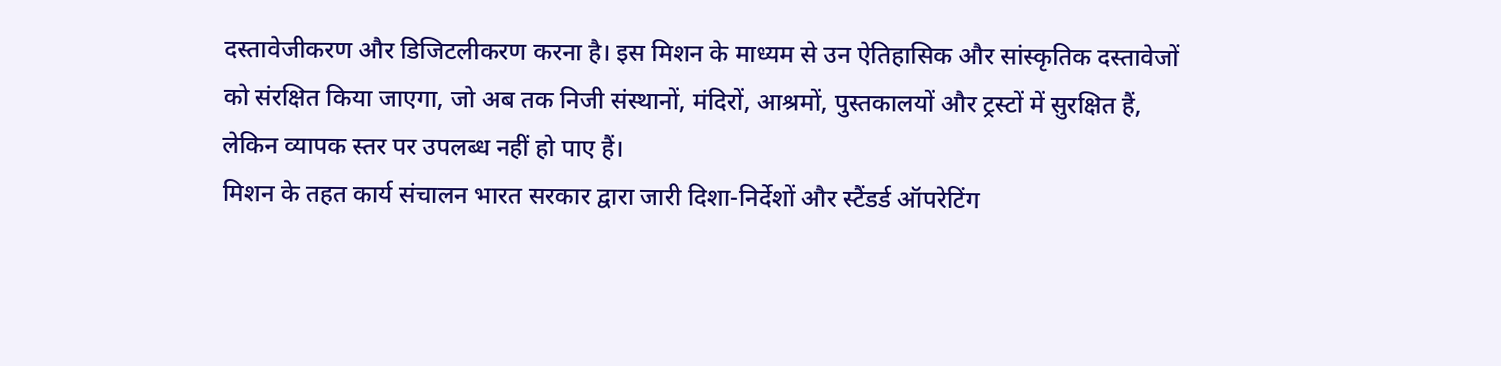दस्तावेजीकरण और डिजिटलीकरण करना है। इस मिशन के माध्यम से उन ऐतिहासिक और सांस्कृतिक दस्तावेजों को संरक्षित किया जाएगा, जो अब तक निजी संस्थानों, मंदिरों, आश्रमों, पुस्तकालयों और ट्रस्टों में सुरक्षित हैं, लेकिन व्यापक स्तर पर उपलब्ध नहीं हो पाए हैं।
मिशन के तहत कार्य संचालन भारत सरकार द्वारा जारी दिशा-निर्देशों और स्टैंडर्ड ऑपरेटिंग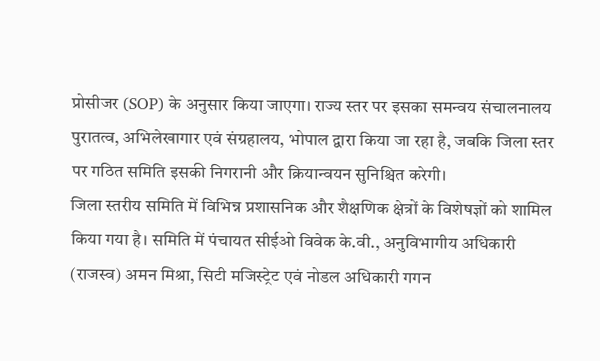प्रोसीजर (SOP) के अनुसार किया जाएगा। राज्य स्तर पर इसका समन्वय संचालनालय पुरातत्व, अभिलेखागार एवं संग्रहालय, भोपाल द्वारा किया जा रहा है, जबकि जिला स्तर पर गठित समिति इसकी निगरानी और क्रियान्वयन सुनिश्चित करेगी।
जिला स्तरीय समिति में विभिन्न प्रशासनिक और शैक्षणिक क्षेत्रों के विशेषज्ञों को शामिल किया गया है। समिति में पंचायत सीईओ विवेक के.वी., अनुविभागीय अधिकारी (राजस्व) अमन मिश्रा, सिटी मजिस्ट्रेट एवं नोडल अधिकारी गगन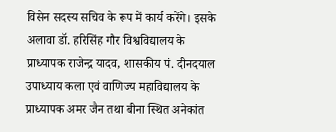विसेन सदस्य सचिव के रूप में कार्य करेंगे। इसके अलावा डॉ. हरिसिंह गौर विश्वविद्यालय के प्राध्यापक राजेन्द्र यादव, शासकीय पं. दीनदयाल उपाध्याय कला एवं वाणिज्य महाविद्यालय के प्राध्यापक अमर जैन तथा बीना स्थित अनेकांत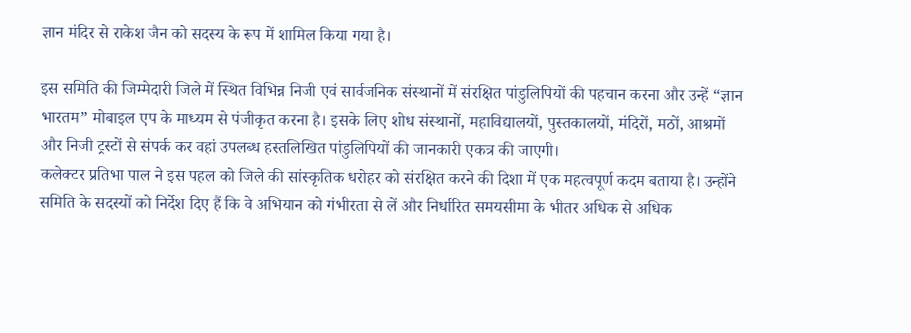ज्ञान मंदिर से राकेश जैन को सदस्य के रूप में शामिल किया गया है।

इस समिति की जिम्मेदारी जिले में स्थित विभिन्न निजी एवं सार्वजनिक संस्थानों में संरक्षित पांडुलिपियों की पहचान करना और उन्हें “ज्ञान भारतम” मोबाइल एप के माध्यम से पंजीकृत करना है। इसके लिए शोध संस्थानों, महाविद्यालयों, पुस्तकालयों, मंदिरों, मठों, आश्रमों और निजी ट्रस्टों से संपर्क कर वहां उपलब्ध हस्तलिखित पांडुलिपियों की जानकारी एकत्र की जाएगी।
कलेक्टर प्रतिभा पाल ने इस पहल को जिले की सांस्कृतिक धरोहर को संरक्षित करने की दिशा में एक महत्वपूर्ण कदम बताया है। उन्होंने समिति के सदस्यों को निर्देश दिए हैं कि वे अभियान को गंभीरता से लें और निर्धारित समयसीमा के भीतर अधिक से अधिक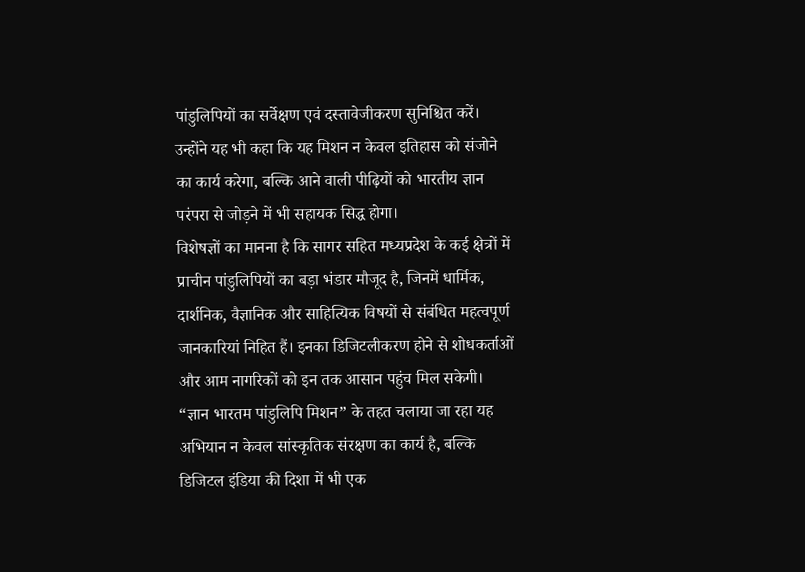पांडुलिपियों का सर्वेक्षण एवं दस्तावेजीकरण सुनिश्चित करें। उन्होंने यह भी कहा कि यह मिशन न केवल इतिहास को संजोने का कार्य करेगा, बल्कि आने वाली पीढ़ियों को भारतीय ज्ञान परंपरा से जोड़ने में भी सहायक सिद्ध होगा।
विशेषज्ञों का मानना है कि सागर सहित मध्यप्रदेश के कई क्षेत्रों में प्राचीन पांडुलिपियों का बड़ा भंडार मौजूद है, जिनमें धार्मिक, दार्शनिक, वैज्ञानिक और साहित्यिक विषयों से संबंधित महत्वपूर्ण जानकारियां निहित हैं। इनका डिजिटलीकरण होने से शोधकर्ताओं और आम नागरिकों को इन तक आसान पहुंच मिल सकेगी।
“ज्ञान भारतम पांडुलिपि मिशन” के तहत चलाया जा रहा यह अभियान न केवल सांस्कृतिक संरक्षण का कार्य है, बल्कि डिजिटल इंडिया की दिशा में भी एक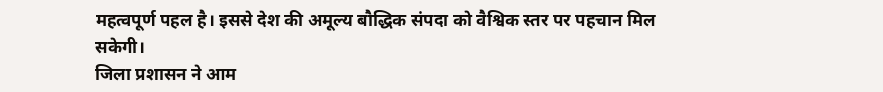महत्वपूर्ण पहल है। इससे देश की अमूल्य बौद्धिक संपदा को वैश्विक स्तर पर पहचान मिल सकेगी।
जिला प्रशासन ने आम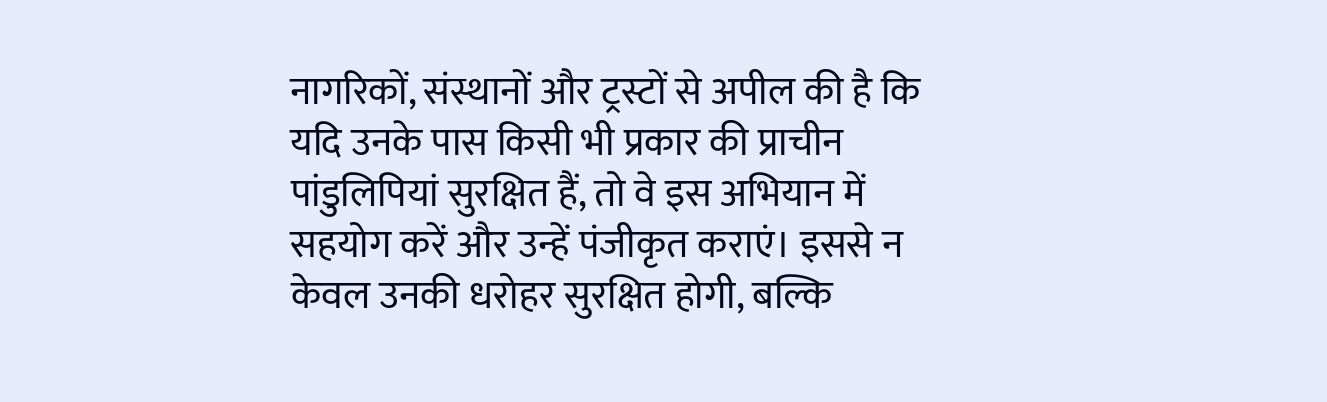नागरिकों, संस्थानों और ट्रस्टों से अपील की है कि यदि उनके पास किसी भी प्रकार की प्राचीन पांडुलिपियां सुरक्षित हैं, तो वे इस अभियान में सहयोग करें और उन्हें पंजीकृत कराएं। इससे न केवल उनकी धरोहर सुरक्षित होगी, बल्कि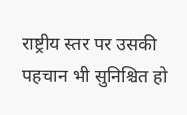राष्ट्रीय स्तर पर उसकी पहचान भी सुनिश्चित हो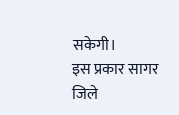सकेगी।
इस प्रकार सागर जिले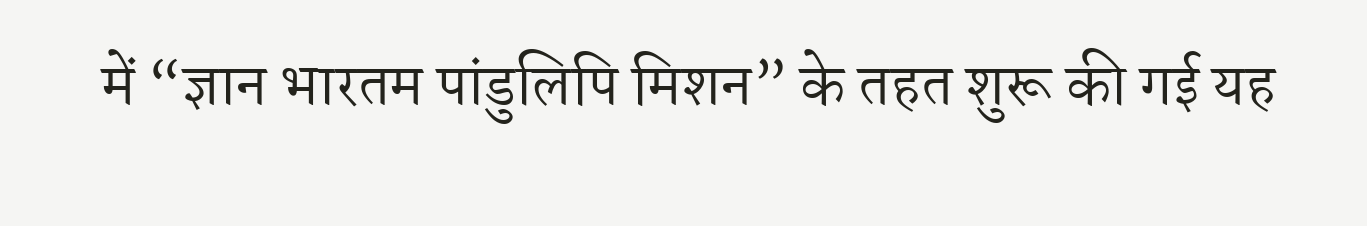में “ज्ञान भारतम पांडुलिपि मिशन” के तहत शुरू की गई यह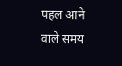पहल आने वाले समय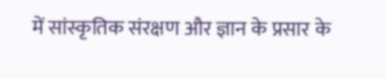में सांस्कृतिक संरक्षण और ज्ञान के प्रसार के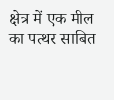क्षेत्र में एक मील का पत्थर साबित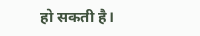हो सकती है।